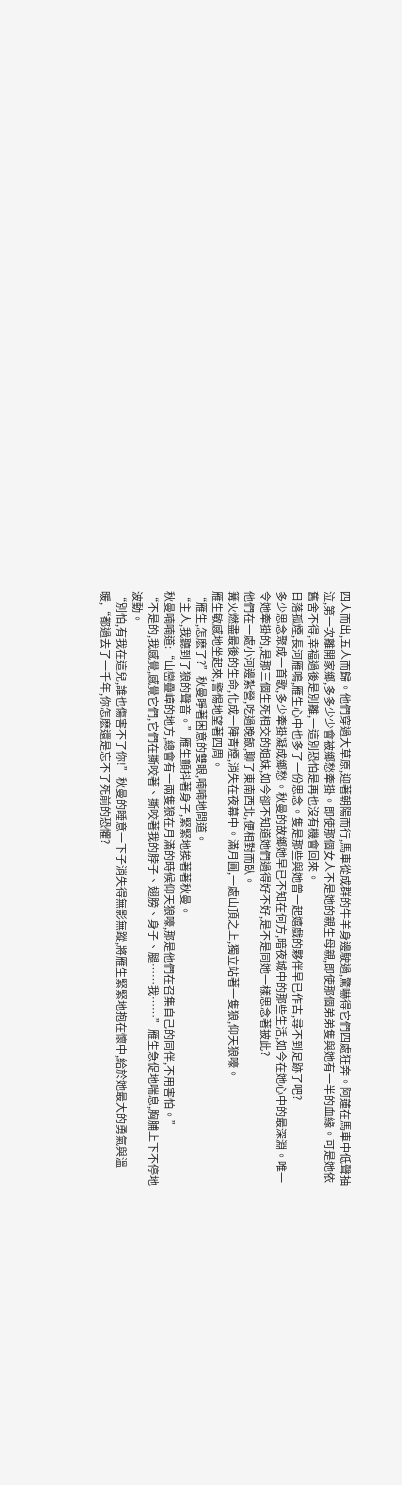四人而出,五人而歸。他們穿過大草原,迎著朝陽而行,馬車從成群的牛羊身邊駛過,驚嚇得它們四處狂奔。阿蓮在馬車中低聲抽泣,第一次離開家鄉,多多少少會被鄉愁牽掛。即使那個女人不是她的親生母親,即使那個弟弟隻與她有一半的血緣。可是她依舊舍不得,幸福過後是別離,一這別恐怕是再也沒有機會回來。
日落孤煙,長河雁鳴,雁生心中也多了一份思念。隻是那些與她曾一起嬉戲的夥伴早已作古,尋不到足跡了吧?
多少思念聚成一首歌,多少牽掛凝成鄉愁。秋曼的故鄉她早已不知在何方,暗夜城中的那些生活,如今在她心中的最深淵。唯一令她牽掛的,是那三個生死相交的姐妹,如今卻不知道她們過得好不好,是不是同她一樣思念著披此?
他們在一處小河邊紮營,吃過晚飯,聊了東南西北,便相對而臥。
篝火燃盡最後的生命,化成一陣青煙,消失在夜幕中。滿月圓,一處山頂之上,獨立站著一隻狼,仰天狼嚎。
雁生敏感地坐起來,警惕地望著四周。
“雁生,怎麽了?”秋曼睜著困意的雙眼,喃喃地問道。
“主人,我聽到了狼的聲音。”雁生顫抖著身子,緊緊地挨著著秋曼。
秋曼喃喃道:“山巒疊嶂的地方,總會有一兩隻狼在月滿的時候仰天狼嚎,那是他們在召集自己的同伴,不用害怕。”
“不是的,我感覺,感覺它們,它們在撕咬著、撕咬著我的脖子、翅膀、身子、腿……我……”雁生急促地喘息,胸脯上下不停地波動。
“別怕,有我在這兒,誰也傷害不了你!”秋曼的睡意一下子消失得無影無蹤,將雁生緊緊地抱在懷中,給於她最大的勇氣與溫暖,“都過去了一千年,你怎麽還是忘不了死前的恐懼?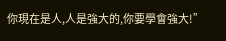你現在是人,人是強大的,你要學會強大!”